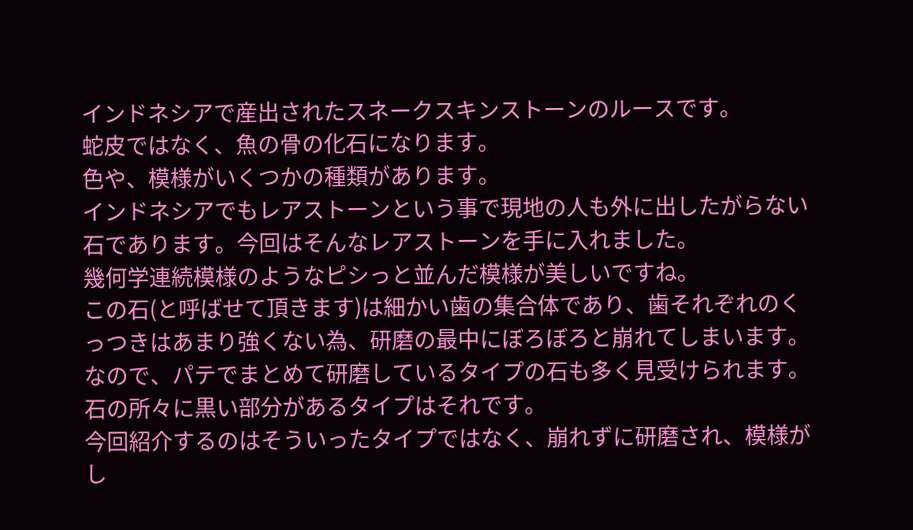インドネシアで産出されたスネークスキンストーンのルースです。
蛇皮ではなく、魚の骨の化石になります。
色や、模様がいくつかの種類があります。
インドネシアでもレアストーンという事で現地の人も外に出したがらない石であります。今回はそんなレアストーンを手に入れました。
幾何学連続模様のようなピシっと並んだ模様が美しいですね。
この石(と呼ばせて頂きます)は細かい歯の集合体であり、歯それぞれのくっつきはあまり強くない為、研磨の最中にぼろぼろと崩れてしまいます。
なので、パテでまとめて研磨しているタイプの石も多く見受けられます。
石の所々に黒い部分があるタイプはそれです。
今回紹介するのはそういったタイプではなく、崩れずに研磨され、模様がし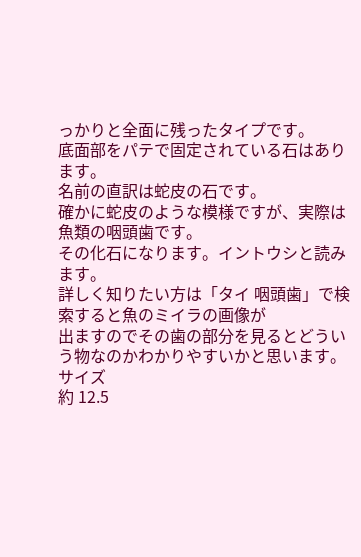っかりと全面に残ったタイプです。
底面部をパテで固定されている石はあります。
名前の直訳は蛇皮の石です。
確かに蛇皮のような模様ですが、実際は魚類の咽頭歯です。
その化石になります。イントウシと読みます。
詳しく知りたい方は「タイ 咽頭歯」で検索すると魚のミイラの画像が
出ますのでその歯の部分を見るとどういう物なのかわかりやすいかと思います。
サイズ
約 12.5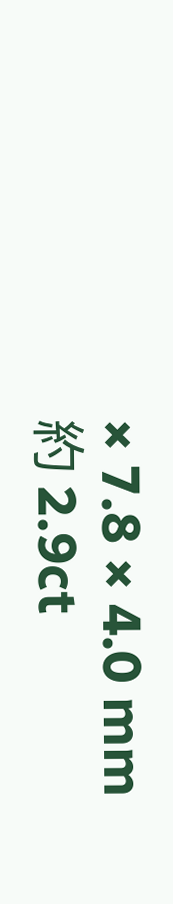× 7.8 × 4.0 mm
約 2.9ct